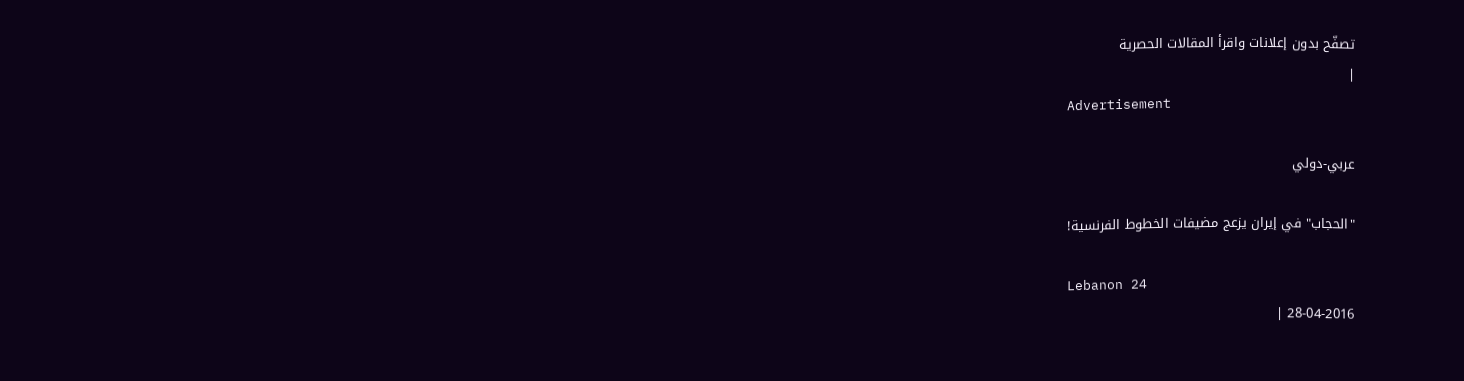تصفّح بدون إعلانات واقرأ المقالات الحصرية
|
Advertisement

عربي-دولي

"الحجاب" في إيران يزعج مضيفات الخطوط الفرنسية!

Lebanon 24
28-04-2016 |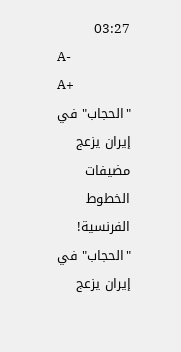03:27
A-
A+
"الحجاب" في إيران يزعج مضيفات الخطوط الفرنسية!
"الحجاب" في إيران يزعج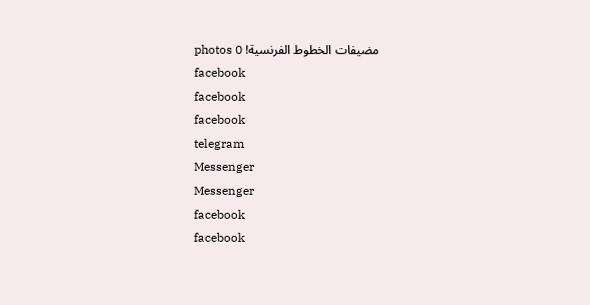مضيفات الخطوط الفرنسية! photos 0
facebook
facebook
facebook
telegram
Messenger
Messenger
facebook
facebook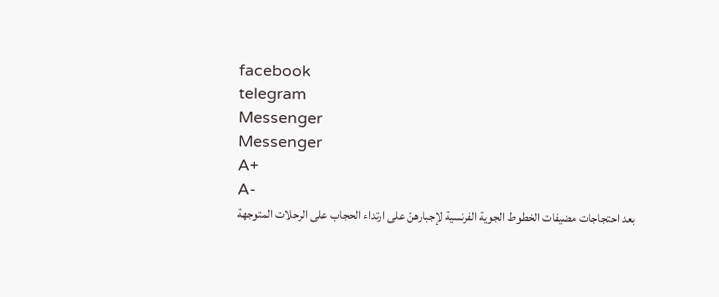facebook
telegram
Messenger
Messenger
A+
A-
بعد احتجاجات مضيفات الخطوط الجوية الفرنسية لإجبارهنّ على ارتداء الحجاب على الرحلات المتوجهة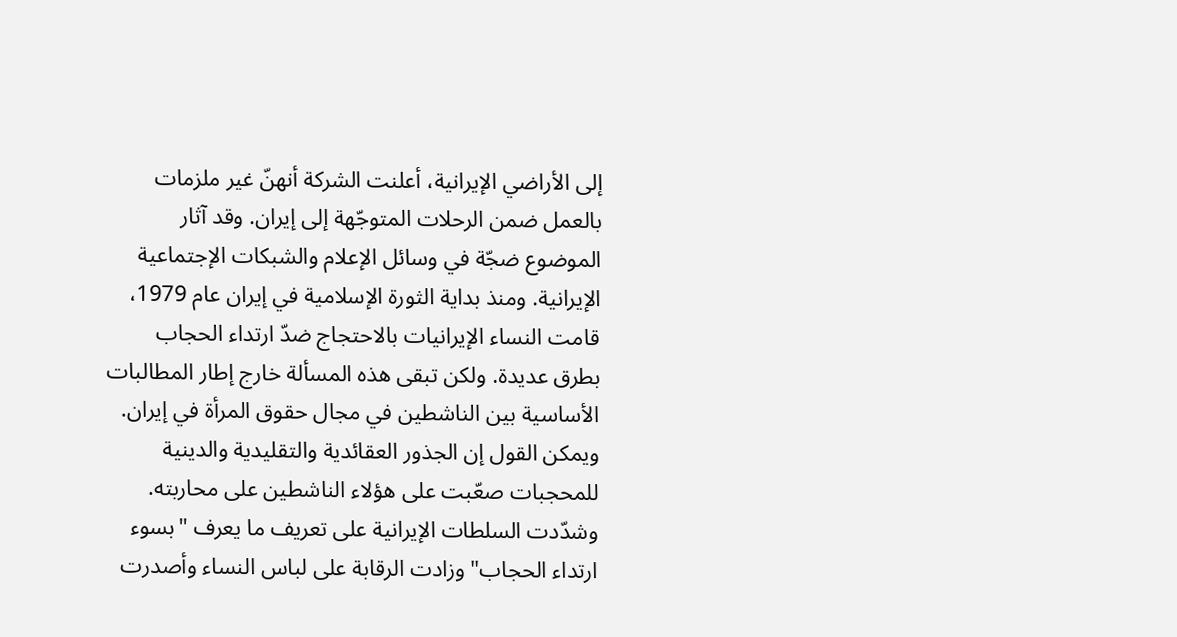إلى الأراضي الإيرانية، أعلنت الشركة أنهنّ غير ملزمات بالعمل ضمن الرحلات المتوجّهة إلى إيران. وقد آثار الموضوع ضجّة في وسائل الإعلام والشبكات الإجتماعية الإيرانية. ومنذ بداية الثورة الإسلامية في إيران عام 1979، قامت النساء الإيرانيات بالاحتجاج ضدّ ارتداء الحجاب بطرق عديدة. ولكن تبقى هذه المسألة خارج إطار المطالبات الأساسية بين الناشطين في مجال حقوق المرأة في إيران. ويمكن القول إن الجذور العقائدية والتقليدية والدينية للمحجبات صعّبت على هؤلاء الناشطين على محاربته. وشدّدت السلطات الإيرانية على تعريف ما يعرف "بسوء ارتداء الحجاب" وزادت الرقابة على لباس النساء وأصدرت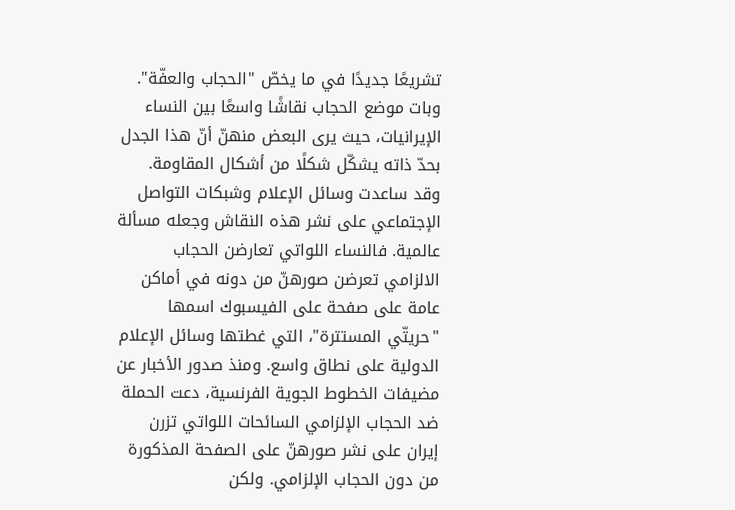تشريعًا جديدًا في ما يخصّ "الحجاب والعفّة". وبات موضع الحجاب نقاشًا واسعًا بين النساء الإيرانيات، حيث يرى البعض منهنّ أنّ هذا الجدل بحدّ ذاته يشكّل شكلًا من أشكال المقاومة. وقد ساعدت وسائل الإعلام وشبكات التواصل الإجتماعي على نشر هذه النقاش وجعله مسألة عالمية. فالنساء اللواتي تعارضن الحجاب الالزامي تعرضن صورهنّ من دونه في أماكن عامة على صفحة على الفيسبوك اسمها "حريتّي المستترة"، التي غطتها وسائل الإعلام الدولية على نطاق واسع. ومنذ صدور الأخبار عن مضيفات الخطوط الجوية الفرنسية، دعت الحملة ضد الحجاب الإلزامي السائحات اللواتي تزرن إيران على نشر صورهنّ على الصفحة المذكورة من دون الحجاب الإلزامي. ولكن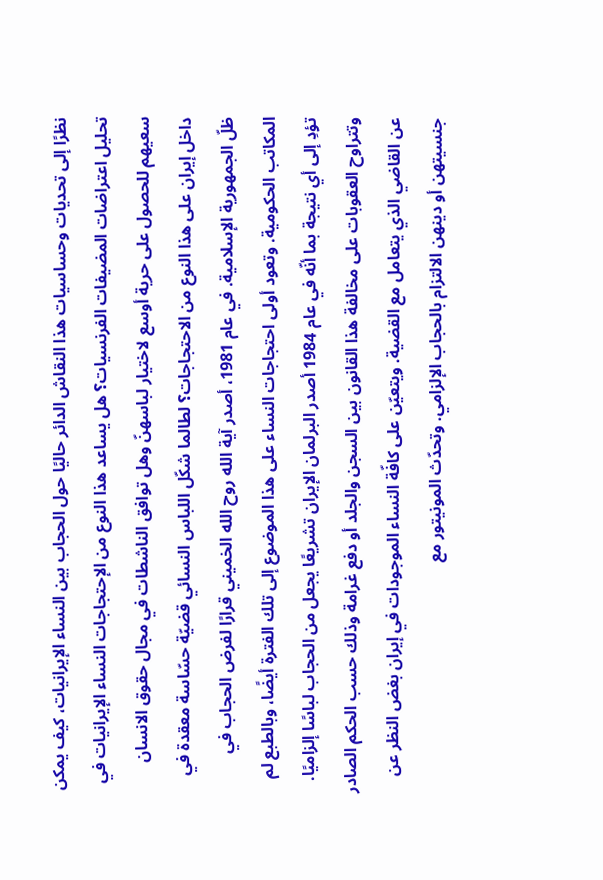نظرًا إلى تحديات وحساسيات هذا النقاش الدائر حاليًا حول الحجاب بين النساء الإيرانيات، كيف يمكن تحليل اعتراضات المضيفات الفرنسيات؟ هل يساعد هذا النوع من الإحتجاجات النساء الإيرانيات في سعيهم للحصول على حرية أوسع لاختيار لباسهنّ وهل توافق الناشطات في مجال حقوق الانسان داخل إيران على هذا النوع من الاحتجاجات؟ لطالما شكّل اللباس النسائي قضيّة حسّاسة معقدة في ظلّ الجمهورية الإسلامية. في عام 1981، أصدر آية الله روح الله الخميني قرارًا لفرض الحجاب في المكاتب الحكومية. وتعود أولى احتجاجات النساء على هذا الموضوع إلى تلك الفترة أيضًا، وبالطبع لم تؤدِ إلى أي نتيجة بما أنّه في عام 1984 أصدر البرلمان الإيران تشريعًا يجعل من الحجاب لباسًا إلزاميًا. وتتراوح العقوبات على مخالفة هذا القانون بين السجن والجلد أو دفع غرامة وذلك حسب الحكم الصادر عن القاضي الذي يتعامل مع القضية. ويتعيّن على كافّة النساء الموجودات في إيران بغض النظر عن جنسيتهن أو دينهن الالتزام بالحجاب الإلزامي. وتحدّث المونيتور مع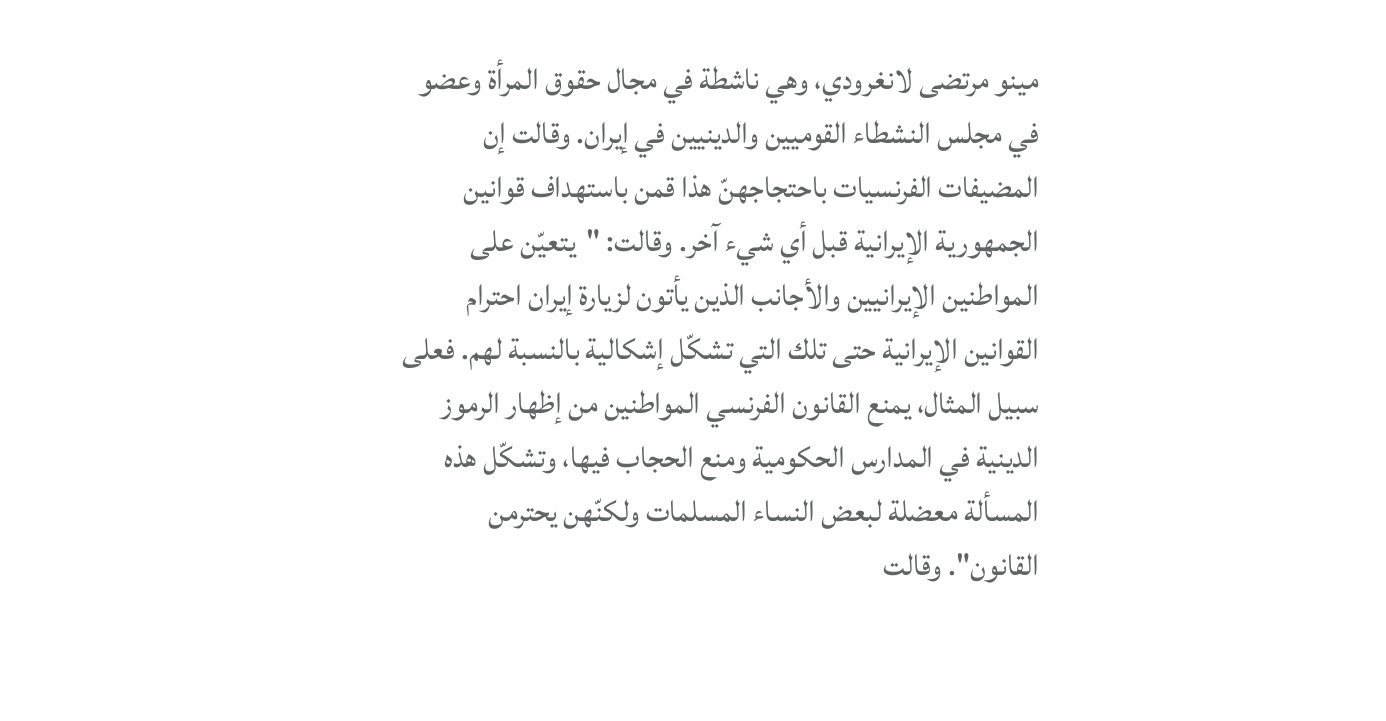مينو مرتضى لانغرودي، وهي ناشطة في مجال حقوق المرأة وعضو في مجلس النشطاء القوميين والدينيين في إيران. وقالت إن المضيفات الفرنسيات باحتجاجهنّ هذا قمن باستهداف قوانين الجمهورية الإيرانية قبل أي شيء آخر. وقالت: "يتعيّن على المواطنين الإيرانيين والأجانب الذين يأتون لزيارة إيران احترام القوانين الإيرانية حتى تلك التي تشكّل إشكالية بالنسبة لهم. فعلى سبيل المثال، يمنع القانون الفرنسي المواطنين من إظهار الرموز الدينية في المدارس الحكومية ومنع الحجاب فيها، وتشكّل هذه المسألة معضلة لبعض النساء المسلمات ولكنّهن يحترمن القانون". وقالت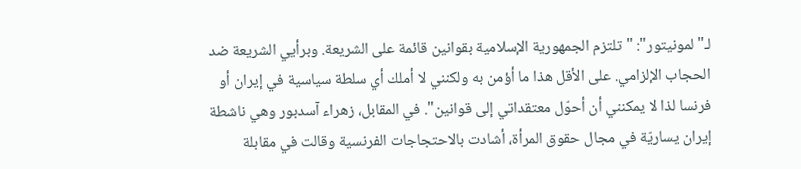لـ"لمونيتور": "تلتزم الجمهورية الإسلامية بقوانين قائمة على الشريعة. وبرأيي الشريعة ضد الحجاب الإلزامي. على الأقل هذا ما أؤمن به ولكنني لا أملك أي سلطة سياسية في إيران أو فرنسا لذا لا يمكنني أن أحوّل معتقداتي إلى قوانين". في المقابل، زهراء آسدبور وهي ناشطة إيران يساريّة في مجال حقوق المرأة، أشادت بالاحتجاجات الفرنسية وقالت في مقابلة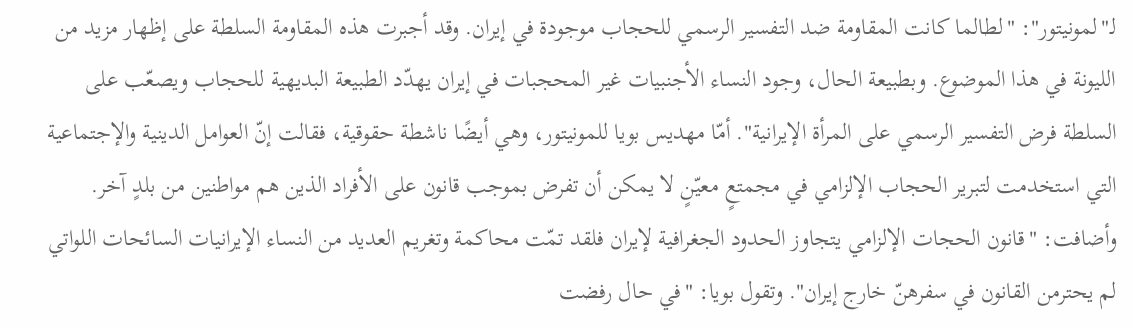لـ"لمونيتور": "لطالما كانت المقاومة ضد التفسير الرسمي للحجاب موجودة في إيران. وقد أجبرت هذه المقاومة السلطة على إظهار مزيد من الليونة في هذا الموضوع. وبطبيعة الحال، وجود النساء الأجنبيات غير المحجبات في إيران يهدّد الطبيعة البديهية للحجاب ويصعّب على السلطة فرض التفسير الرسمي على المرأة الإيرانية". أمّا مهديس بويا للمونيتور، وهي أيضًا ناشطة حقوقية، فقالت إنّ العوامل الدينية والإجتماعية التي استخدمت لتبرير الحجاب الإلزامي في مجمتعٍ معيّنٍ لا يمكن أن تفرض بموجب قانون على الأفراد الذين هم مواطنين من بلدٍ آخر. وأضافت: "قانون الحجات الإلزامي يتجاوز الحدود الجغرافية لإيران فلقد تمّت محاكمة وتغريم العديد من النساء الإيرانيات السائحات اللواتي لم يحترمن القانون في سفرهنّ خارج إيران". وتقول بويا: "في حال رفضت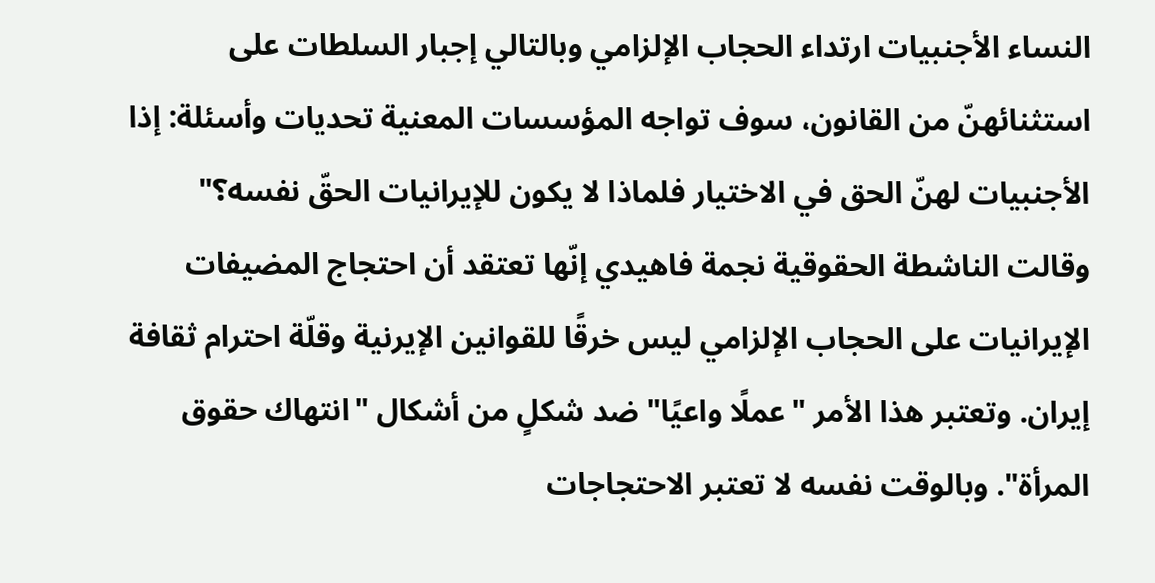النساء الأجنبيات ارتداء الحجاب الإلزامي وبالتالي إجبار السلطات على استثنائهنّ من القانون، سوف تواجه المؤسسات المعنية تحديات وأسئلة: إذا الأجنبيات لهنّ الحق في الاختيار فلماذا لا يكون للإيرانيات الحقّ نفسه؟" وقالت الناشطة الحقوقية نجمة فاهيدي إنّها تعتقد أن احتجاج المضيفات الإيرانيات على الحجاب الإلزامي ليس خرقًا للقوانين الإيرنية وقلّة احترام ثقافة إيران. وتعتبر هذا الأمر "عملًا واعيًا" ضد شكلٍ من أشكال "انتهاك حقوق المرأة". وبالوقت نفسه لا تعتبر الاحتجاجات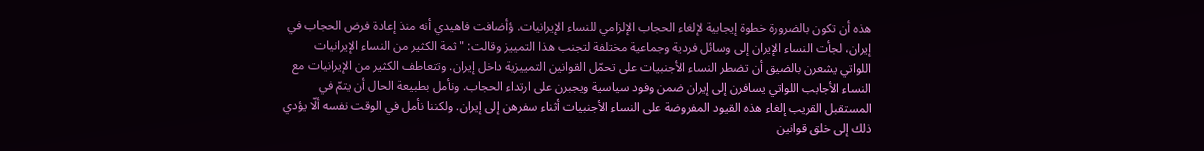هذه أن تكون بالضرورة خطوة إيجابية لإلغاء الحجاب الإلزامي للنساء الإيرانيات. ؤأضافت فاهيدي أنه منذ إعادة فرض الحجاب في إيران، لجأت النساء الإيران إلى وسائل فردية وجماعية مختلفة لتجنب هذا التمييز وقالت: "ثمة الكثير من النساء الإيرانيات اللواتي يشعرن بالضيق أن تضطر النساء الأجنبيات على تحمّل القوانين التمييزية داخل إيران. وتتعاطف الكثير من الإيرانيات مع النساء الأجابب اللواتي يسافرن إلى إيران ضمن وفود سياسية ويجبرن على ارتداء الحجاب. ونأمل بطبيعة الحال أن يتمّ في المستقبل القريب إلغاء هذه القيود المفروضة على النساء الأجنبيات أثناء سفرهن إلى إيران. ولكننا نأمل في الوقت نفسه ألّا يؤدي ذلك إلى خلق قوانين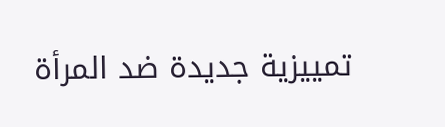تمييزية جديدة ضد المرأة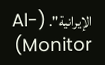الإيرانية". (Al-Monitor)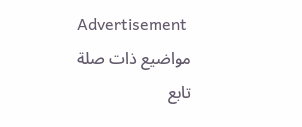Advertisement
مواضيع ذات صلة
تابع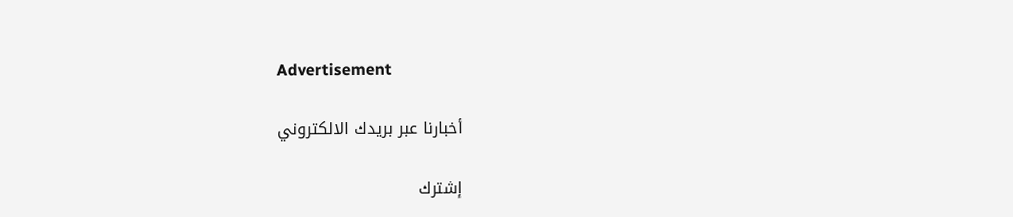Advertisement

أخبارنا عبر بريدك الالكتروني

إشترك